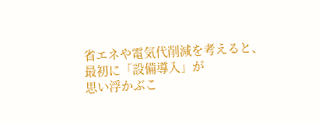省エネや電気代削減を考えると、最初に「設備導入」が
思い浮かぶこ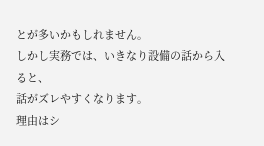とが多いかもしれません。
しかし実務では、いきなり設備の話から入ると、
話がズレやすくなります。
理由はシ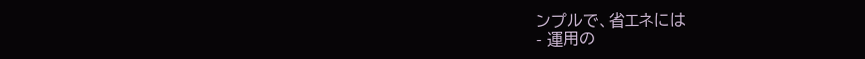ンプルで、省エネには
- 運用の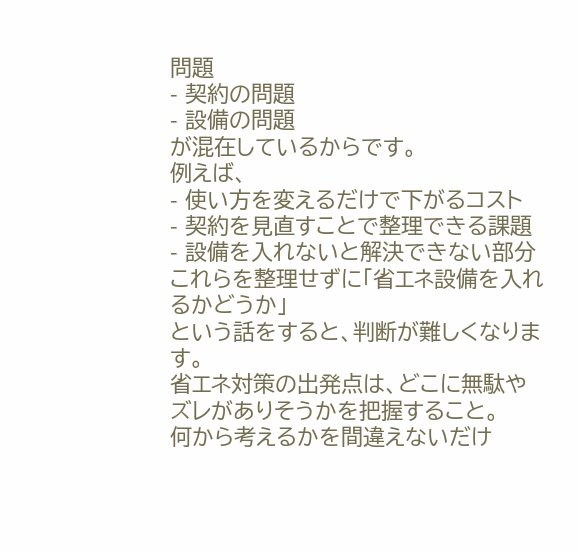問題
- 契約の問題
- 設備の問題
が混在しているからです。
例えば、
- 使い方を変えるだけで下がるコスト
- 契約を見直すことで整理できる課題
- 設備を入れないと解決できない部分
これらを整理せずに「省エネ設備を入れるかどうか」
という話をすると、判断が難しくなります。
省エネ対策の出発点は、どこに無駄やズレがありそうかを把握すること。
何から考えるかを間違えないだけ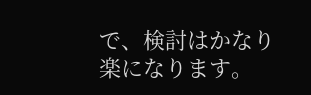で、検討はかなり楽になります。